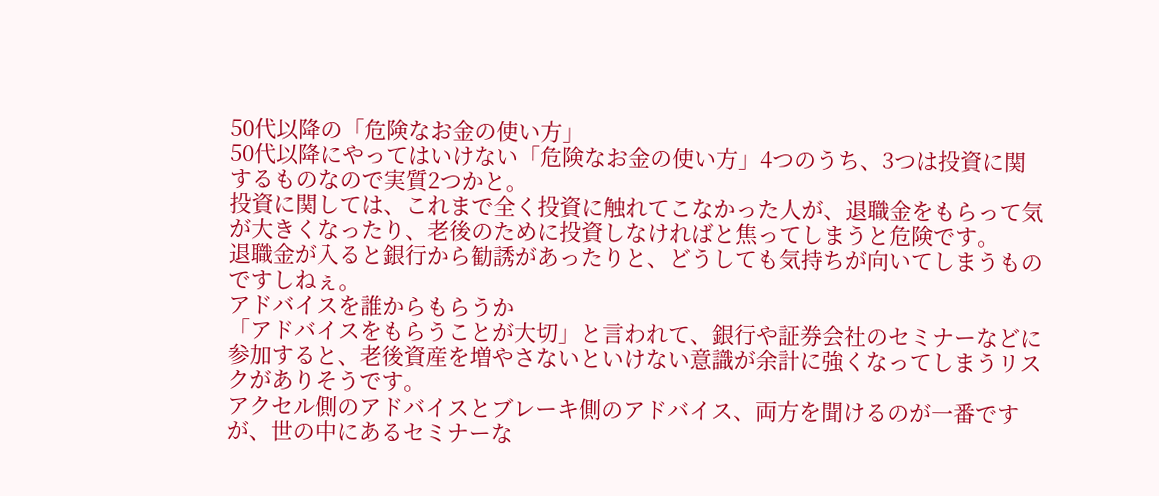50代以降の「危険なお金の使い方」
50代以降にやってはいけない「危険なお金の使い方」4つのうち、3つは投資に関するものなので実質2つかと。
投資に関しては、これまで全く投資に触れてこなかった人が、退職金をもらって気が大きくなったり、老後のために投資しなければと焦ってしまうと危険です。
退職金が入ると銀行から勧誘があったりと、どうしても気持ちが向いてしまうものですしねぇ。
アドバイスを誰からもらうか
「アドバイスをもらうことが大切」と言われて、銀行や証券会社のセミナーなどに参加すると、老後資産を増やさないといけない意識が余計に強くなってしまうリスクがありそうです。
アクセル側のアドバイスとブレーキ側のアドバイス、両方を聞けるのが一番ですが、世の中にあるセミナーな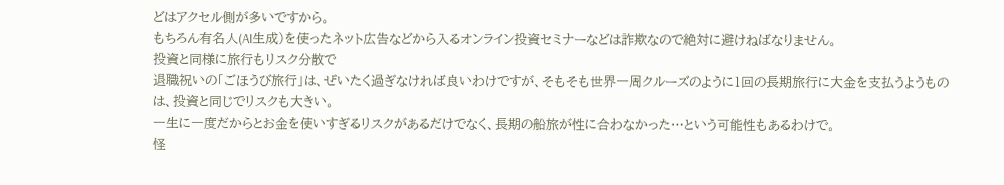どはアクセル側が多いですから。
もちろん有名人(AI生成)を使ったネット広告などから入るオンライン投資セミナーなどは詐欺なので絶対に避けねばなりません。
投資と同様に旅行もリスク分散で
退職祝いの「ごほうび旅行」は、ぜいたく過ぎなければ良いわけですが、そもそも世界一周クルーズのように1回の長期旅行に大金を支払うようものは、投資と同じでリスクも大きい。
一生に一度だからとお金を使いすぎるリスクがあるだけでなく、長期の船旅が性に合わなかった…という可能性もあるわけで。
怪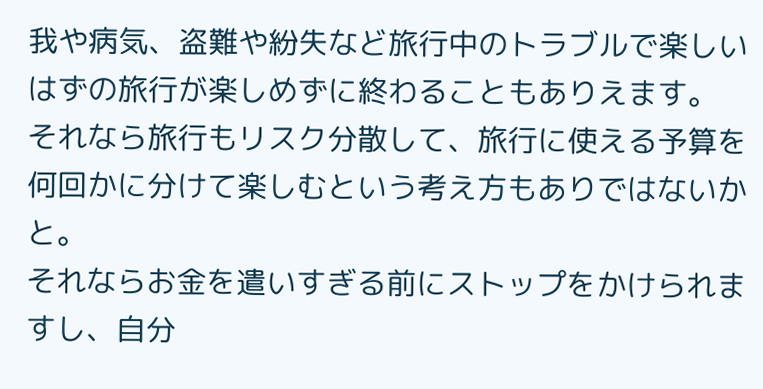我や病気、盗難や紛失など旅行中のトラブルで楽しいはずの旅行が楽しめずに終わることもありえます。
それなら旅行もリスク分散して、旅行に使える予算を何回かに分けて楽しむという考え方もありではないかと。
それならお金を遣いすぎる前にストップをかけられますし、自分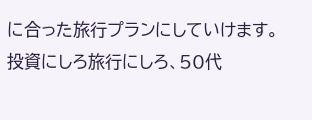に合った旅行プランにしていけます。
投資にしろ旅行にしろ、50代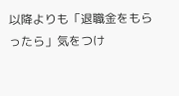以降よりも「退職金をもらったら」気をつけ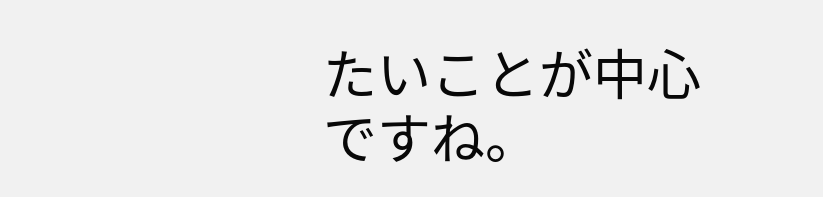たいことが中心ですね。